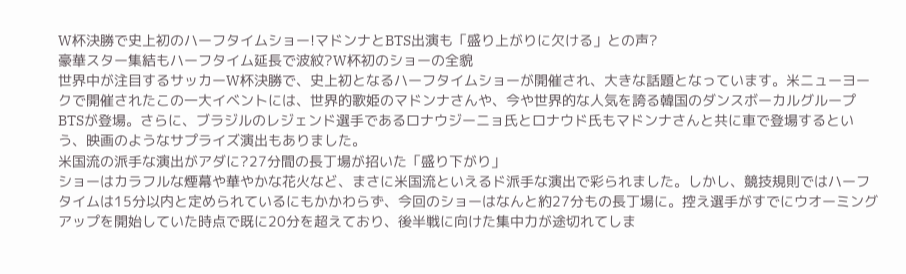W杯決勝で史上初のハーフタイムショー!マドンナとBTS出演も「盛り上がりに欠ける」との声?
豪華スター集結もハーフタイム延長で波紋?W杯初のショーの全貌
世界中が注目するサッカーW杯決勝で、史上初となるハーフタイムショーが開催され、大きな話題となっています。米ニューヨークで開催されたこの一大イベントには、世界的歌姫のマドンナさんや、今や世界的な人気を誇る韓国のダンスボーカルグループBTSが登場。さらに、ブラジルのレジェンド選手であるロナウジーニョ氏とロナウド氏もマドンナさんと共に車で登場するという、映画のようなサプライズ演出もありました。
米国流の派手な演出がアダに?27分間の長丁場が招いた「盛り下がり」
ショーはカラフルな煙幕や華やかな花火など、まさに米国流といえるド派手な演出で彩られました。しかし、競技規則ではハーフタイムは15分以内と定められているにもかかわらず、今回のショーはなんと約27分もの長丁場に。控え選手がすでにウオーミングアップを開始していた時点で既に20分を超えており、後半戦に向けた集中力が途切れてしま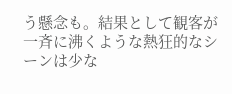う懸念も。結果として観客が一斉に沸くような熱狂的なシーンは少な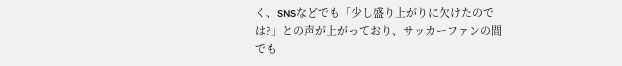く、SNSなどでも「少し盛り上がりに欠けたのでは?」との声が上がっており、サッカーファンの間でも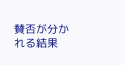賛否が分かれる結果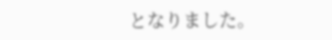となりました。